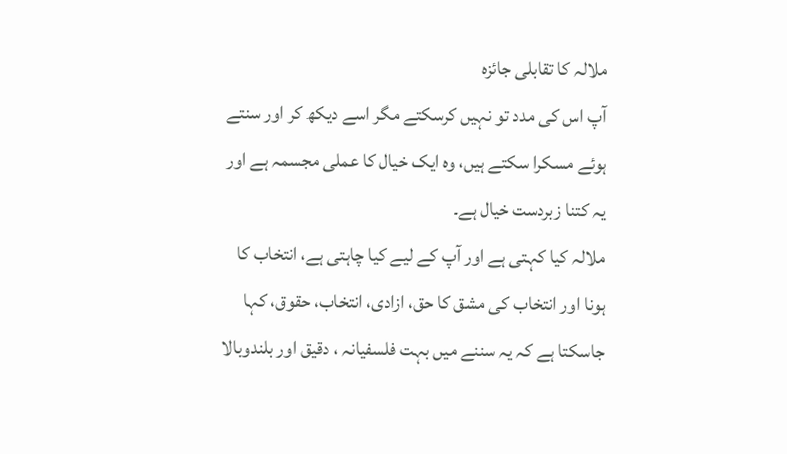ملالہ کا تقابلی جائزہ
آپ اس کی مدد تو نہیں کرسکتے مگر اسے دیکھ کر اور سنتے ہوئے مسکرا سکتے ہیں، وہ ایک خیال کا عملی مجسمہ ہے اور یہ کتنا زبردست خیال ہے۔
ملالہ کیا کہتی ہے اور آپ کے لیے کیا چاہتی ہے، انتخاب کا ہونا اور انتخاب کی مشق کا حق، ازادی، انتخاب، حقوق، کہا جاسکتا ہے کہ یہ سننے میں بہت فلسفیانہ ، دقیق اور بلندوبالا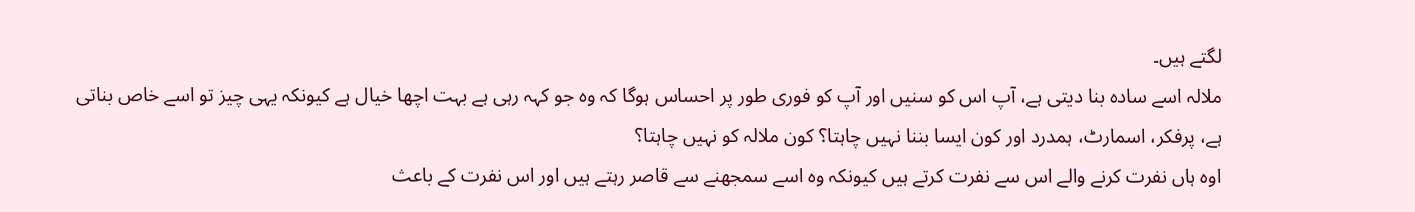لگتے ہیں۔
ملالہ اسے سادہ بنا دیتی ہے، آپ اس کو سنیں اور آپ کو فوری طور پر احساس ہوگا کہ وہ جو کہہ رہی ہے بہت اچھا خیال ہے کیونکہ یہی چیز تو اسے خاص بناتی ہے، پرفکر، اسمارٹ، ہمدرد اور کون ایسا بننا نہیں چاہتا؟ کون ملالہ کو نہیں چاہتا؟
اوہ ہاں نفرت کرنے والے اس سے نفرت کرتے ہیں کیونکہ وہ اسے سمجھنے سے قاصر رہتے ہیں اور اس نفرت کے باعث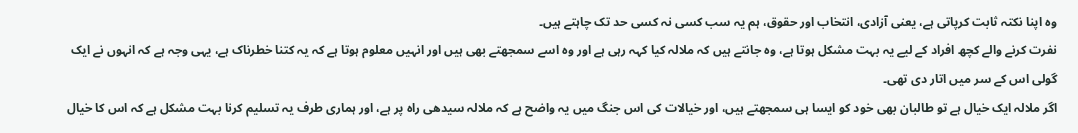وہ اپنا نکتہ ثابت کرپاتی ہے، یعنی آزادی، انتخاب اور حقوق، ہم یہ سب کسی نہ کسی حد تک چاہتے ہیں۔
نفرت کرنے والے کچھ افراد کے لیے یہ بہت مشکل ہوتا ہے، وہ جانتے ہیں کہ ملالہ کیا کہہ رہی ہے اور وہ اسے سمجھتے بھی ہیں اور انہیں معلوم ہوتا ہے کہ یہ کتنا خطرناک ہے، یہی وجہ ہے کہ انہوں نے ایک گولی اس کے سر میں اتار دی تھی۔
اگر ملالہ ایک خیال ہے تو طالبان بھی خود کو ایسا ہی سمجھتے ہیں، اور خیالات کی اس جنگ میں یہ واضح ہے کہ ملالہ سیدھی راہ پر ہے، اور ہماری طرف یہ تسلیم کرنا بہت مشکل ہے کہ اس کا خیال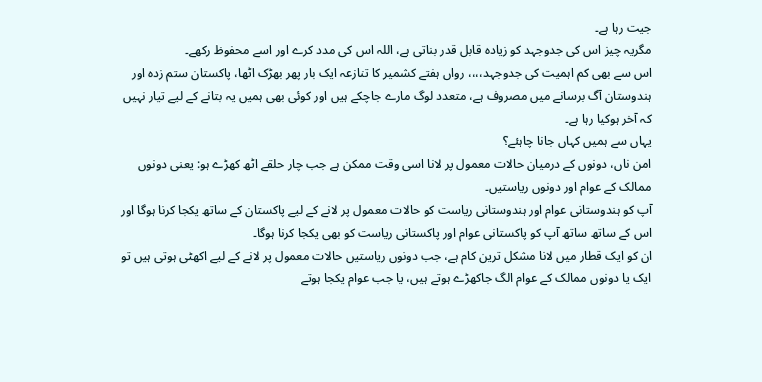جیت رہا ہے۔
مگریہ چیز اس کی جدوجہد کو زیادہ قابل قدر بناتی ہے، اللہ اس کی مدد کرے اور اسے محفوظ رکھے۔
اس سے بھی کم اہمیت کی جدوجہد،،،، رواں ہفتے کشمیر کا تنازعہ ایک بار پھر بھڑک اٹھا، پاکستان ستم زدہ اور ہندوستان آگ برسانے میں مصروف ہے، متعدد لوگ مارے جاچکے ہیں اور کوئی بھی ہمیں یہ بتانے کے لیے تیار نہیں کہ آخر ہوکیا رہا ہے۔
یہاں سے ہمیں کہاں جانا چاہئے؟
امن ناں، دونوں کے درمیان حالات معمول پر لانا اسی وقت ممکن ہے جب چار حلقے اٹھ کھڑے ہو: یعنی دونوں ممالک کے عوام اور دونوں ریاستیں۔
آپ کو ہندوستانی عوام اور ہندوستانی ریاست کو حالات معمول پر لانے کے لیے پاکستان کے ساتھ یکجا کرنا ہوگا اور اس کے ساتھ ساتھ آپ کو پاکستانی عوام اور پاکستانی ریاست کو بھی یکجا کرنا ہوگا۔
ان کو ایک قطار میں لانا مشکل ترین کام ہے، جب دونوں ریاستیں حالات معمول پر لانے کے لیے اکھٹی ہوتی ہیں تو ایک یا دونوں ممالک کے عوام الگ جاکھڑے ہوتے ہیں، یا جب عوام یکجا ہوتے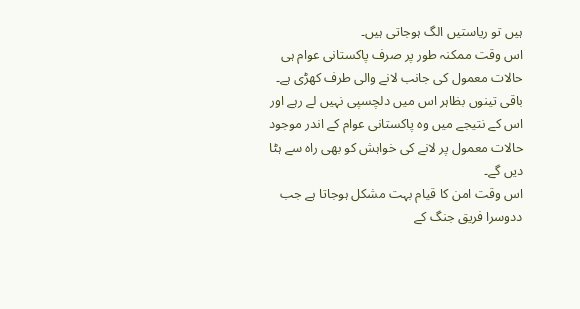ہیں تو ریاستیں الگ ہوجاتی ہیں۔
اس وقت ممکنہ طور پر صرف پاکستانی عوام ہی حالات معمول کی جانب لانے والی طرف کھڑی ہے۔
باقی تینوں بظاہر اس میں دلچسپی نہیں لے رہے اور اس کے نتیجے میں وہ پاکستانی عوام کے اندر موجود حالات معمول پر لانے کی خواہش کو بھی راہ سے ہٹا دیں گے۔
اس وقت امن کا قیام بہت مشکل ہوجاتا ہے جب ددوسرا فریق جنگ کے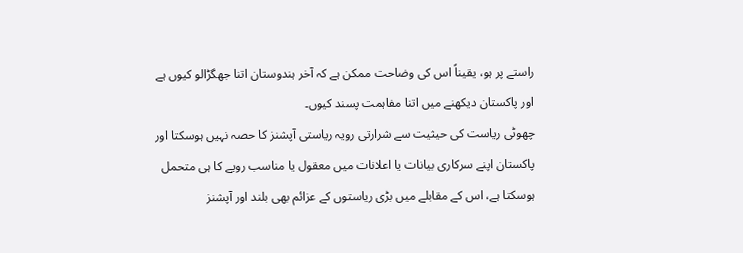راستے پر ہو، یقیناً اس کی وضاحت ممکن ہے کہ آخر ہندوستان اتنا جھگڑالو کیوں ہے اور پاکستان دیکھنے میں اتنا مفاہمت پسند کیوں۔
چھوٹی ریاست کی حیثیت سے شرارتی رویہ ریاستی آپشنز کا حصہ نہیں ہوسکتا اور پاکستان اپنے سرکاری بیانات یا اعلانات میں معقول یا مناسب رویے کا ہی متحمل ہوسکتا ہے، اس کے مقابلے میں بڑی ریاستوں کے عزائم بھی بلند اور آپشنز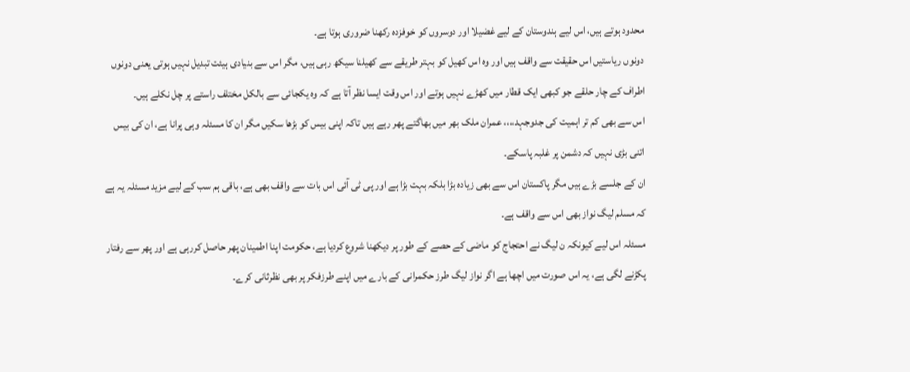محدود ہوتے ہیں، اس لیے ہندوستان کے لیے غضیلا اور دوسروں کو خوفزدہ رکھنا ضروری ہوتا ہے۔
دونوں ریاستیں اس حقیقت سے واقف ہیں اور وہ اس کھیل کو بہتر طریقے سے کھیلنا سیکھ رہی ہیں، مگر اس سے بنیادی ہیئت تبدیل نہیں ہوتی یعنی دونوں اطراف کے چار حلقے جو کبھی ایک قطار میں کھڑے نہیں ہوتے اور اس وقت ایسا نظر آتا ہے کہ وہ یکجائی سے بالکل مختلف راستے پر چل نکلے ہیں۔
اس سے بھی کم تر اہمیت کی جدوجہد،،،، عمران ملک بھر میں بھاگتے پھر رہے ہیں تاکہ اپنی بیس کو بڑھا سکیں مگر ان کا مسئلہ وہی پرانا ہے، ان کی بیس اتنی بڑی نہیں کہ دشمن پر غلبہ پاسکے۔
ان کے جلسے بڑے ہیں مگر پاکستان اس سے بھی زیادہ بڑا بلکہ بہت بڑا ہے اور پی ٹی آئی اس بات سے واقف بھی ہے، باقی ہم سب کے لیے مزید مسئلہ یہ ہے کہ مسلم لیگ نواز بھی اس سے واقف ہے۔
مسئلہ اس لیے کیونکہ ن لیگ نے احتجاج کو ماضی کے حصے کے طور پر دیکھنا شروع کردیا ہے، حکومت اپنا اطمینان پھر حاصل کررہی ہے اور پھر سے رفتار پکڑنے لگی ہے، یہ اس صورت میں اچھا ہے اگر نواز لیگ طرز حکمرانی کے بارے میں اپنے طرزفکر پر بھی نظرثانی کرے۔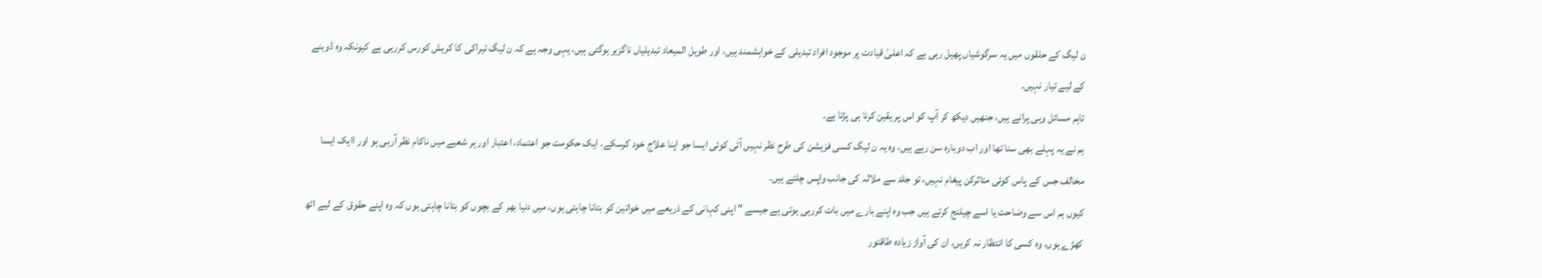ن لیگ کے حلقوں میں یہ سرگوشیاں پھیل رہی ہے کہ اعلیٰ قیادت پر موجود افراد تبدیلی کے خواہشمند ہیں، اور طویل المیعاد تبدیلیاں ناگزیر ہوگئی ہیں، یہی وجہ ہے کہ ن لیگ تیراکی کا کریش کورس کررہی ہے کیونکہ وہ ڈوبنے کے لیے تیار نہیں۔
تاہم مسائل وہی پرانے ہیں، جنھیں دیکھ کر آپ کو اس پر یقین کرنا ہی پڑتا ہے۔
ہم نے یہ پہلے بھی سنا تھا اور اب دوبارہ سن رہے ہیں، وہ یہ ن لیگ کسی فزیشن کی طرح نظر نہیں آتی کوئی ایسا جو اپنا علاج خود کرسکے، ایک حکومت جو اعتماد، اعتبار اور ہر شعبے میں ناکام نظر آرہی ہو اور اایک ایسا مخالف جس کے پاس کوئی متاثرکن پیغام نہیں، تو جلد سے ملالہ کی جانب واپس چلتے ہیں۔
کیوں ہم اس سے وضاحت یا اسے چیلنج کرتے ہیں جب وہ اپنے بارے میں بات کررہی ہوتی ہے جیسے " اپنی کہانی کے ذریعے میں خواتین کو بتانا چاہتی ہوں، میں دنیا بھر کے بچوں کو بتانا چاہتی ہوں کہ وہ اپنے حقوق کے لیے اٹھ کھڑے ہوں، وہ کسی کا انتظار نہ کریں، ان کی آواز زیادہ طاقتور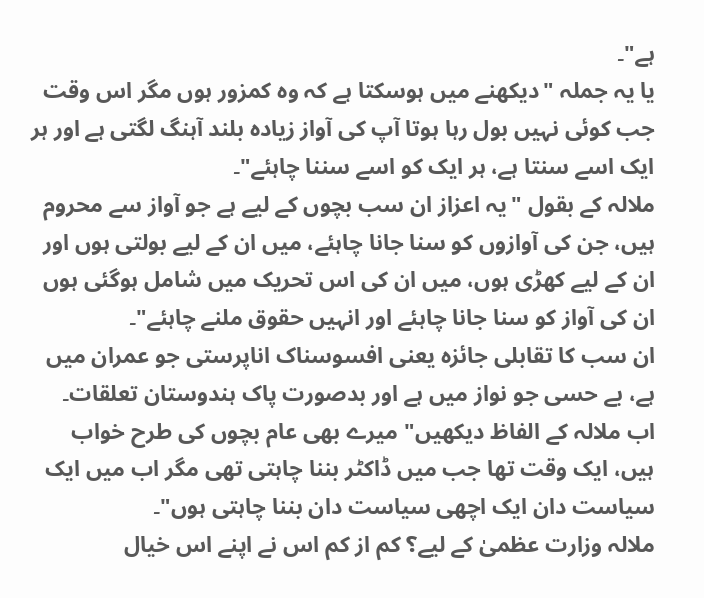ہے"۔
یا یہ جملہ "دیکھنے میں ہوسکتا ہے کہ وہ کمزور ہوں مگر اس وقت جب کوئی نہیں بول رہا ہوتا آپ کی آواز زیادہ بلند آہنگ لگتی ہے اور ہر ایک اسے سنتا ہے، ہر ایک کو اسے سننا چاہئے"۔
ملالہ کے بقول "یہ اعزاز ان سب بچوں کے لیے ہے جو آواز سے محروم ہیں، جن کی آوازوں کو سنا جانا چاہئے، میں ان کے لیے بولتی ہوں اور ان کے لیے کھڑی ہوں، میں ان کی اس تحریک میں شامل ہوگئی ہوں ان کی آواز کو سنا جانا چاہئے اور انہیں حقوق ملنے چاہئے"۔
ان سب کا تقابلی جائزہ یعنی افسوسناک اناپرستی جو عمران میں ہے، بے حسی جو نواز میں ہے اور بدصورت پاک ہندوستان تعلقات۔
اب ملالہ کے الفاظ دیکھیں" میرے بھی عام بچوں کی طرح خواب ہیں، ایک وقت تھا جب میں ڈاکٹر بننا چاہتی تھی مگر اب میں ایک سیاست دان ایک اچھی سیاست دان بننا چاہتی ہوں"۔
ملالہ وزارت عظمیٰ کے لیے؟ کم از کم اس نے اپنے اس خیال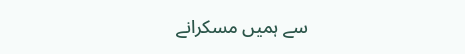سے ہمیں مسکرانے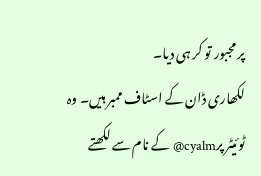پر مجبور تو کر ہی دیا۔
لکھاری ڈان کے اسٹاف ممبر ہیں۔ وہ ٹوئیٹر پرcyalm@ کے نام سے لکھتے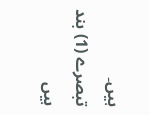ہیں۔
تبصرے (1) بند ہیں